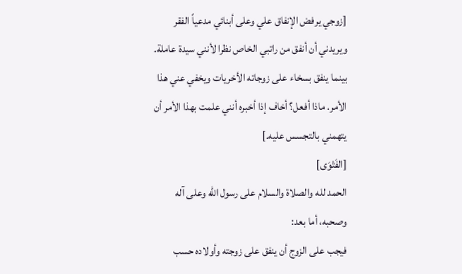[زوجي يرفض الإنفاق علي وعلى أبنائي مدعياً الفقر ويريدني أن أنفق من راتبي الخاص نظرا لأنني سيدة عاملة. بينما ينفق بسخاء على زوجاته الأخريات ويخفي عني هذا الأمر. ماذا أفعل؟ أخاف إذا أخبره أنني علمت بهذا الأمر أن يتهمني بالتجسس عليه.]
[الفَتْوَى]
الحمد لله والصلاة والسلام على رسول الله وعلى آله وصحبه، أما بعد:
فيجب على الزوج أن ينفق على زوجته وأولاده حسب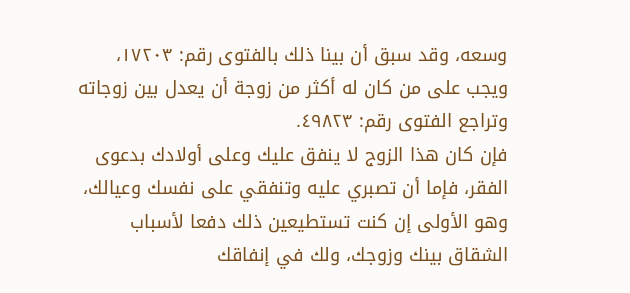وسعه، وقد سبق أن بينا ذلك بالفتوى رقم: ١٧٢٠٣، ويجب على من كان له أكثر من زوجة أن يعدل بين زوجاته وتراجع الفتوى رقم: ٤٩٨٢٣.
فإن كان هذا الزوج لا ينفق عليك وعلى أولادك بدعوى الفقر، فإما أن تصبري عليه وتنفقي على نفسك وعيالك، وهو الأولى إن كنت تستطيعين ذلك دفعا لأسباب الشقاق بينك وزوجك، ولك في إنفاقك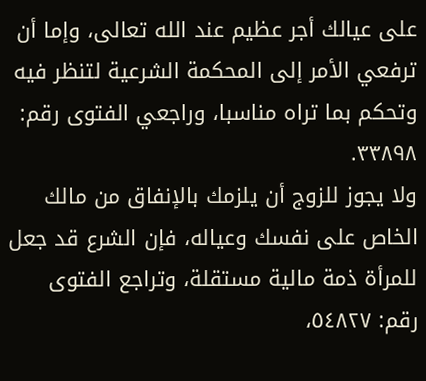على عيالك أجر عظيم عند الله تعالى، وإما أن ترفعي الأمر إلى المحكمة الشرعية لتنظر فيه وتحكم بما تراه مناسبا، وراجعي الفتوى رقم: ٣٣٨٩٨.
ولا يجوز للزوج أن يلزمك بالإنفاق من مالك الخاص على نفسك وعياله، فإن الشرع قد جعل للمرأة ذمة مالية مستقلة، وتراجع الفتوى رقم: ٥٤٨٢٧،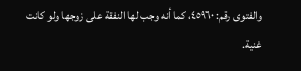والفتوى رقم: ٤٥٩٦٠، كما أنه وجب لها النفقة على زوجها ولو كانت غنية.